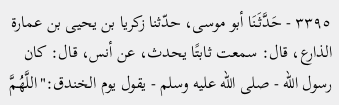٣٣٩٥ - حَدَّثَنَا أبو موسى، حدّثنا زكريا بن يحيى بن عمارة الذارع، قال: سمعت ثابتًا يحدث، عن أنس، قال: كان رسول الله - صلى الله عليه وسلم - يقول يوم الخندق:"اللَّهُمَّ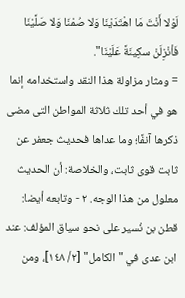لَوْلا أَنْتَ مَا اهْتَدَيْنَا وَلا صُمْنَا وَلا صَلَّيْنَا فَأنْزِلَنْ سكِينَةً عَلَيْنَا".
= ومثار مزاولة هذا النقد واستخدامه إنما هو في أحد تلك ثلاثة المواطن التى مضى ذكرها آنفًا؛ وما عداها فحديث جعفر عن ثابت قوى ثابت، والخلاصة: أن الحديث معلول من هذا الوجه. ٢ - وتابعه أيضا: قطن بن نُسير على نحو سياق المؤلف: عند ابن عدى في "الكامل" [٢/ ١٤٨]، ومن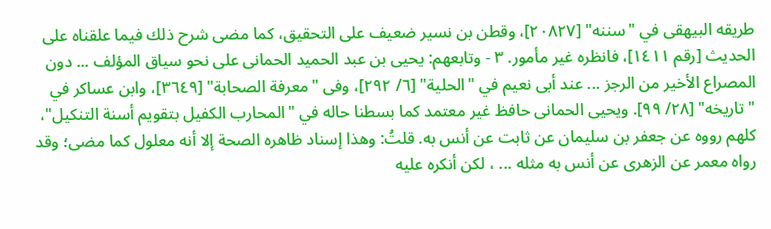طريقه البيهقى في "سننه" [٢٠٨٢٧]، وقطن بن نسير ضعيف على التحقيق، كما مضى شرح ذلك فيما علقناه على الحديث [رقم ١٤١١]، فانظره غير مأمور. ٣ - وتابعهم: يحيى بن عبد الحميد الحمانى على نحو سياق المؤلف ... دون المصراع الأخير من الرجز ... عند أبى نعيم في "الحلية" [٦/ ٢٩٢]، وفى "معرفة الصحابة" [٣٦٤٩]، وابن عساكر في "تاريخه" [٢٨/ ٩٩]. ويحيى الحمانى حافظ غير معتمد كما بسطنا حاله في "المحارب الكفيل بتقويم أسنة التنكيل"، كلهم رووه عن جعفر بن سليمان عن ثابت عن أنس به. قلتُ: وهذا إسناد ظاهره الصحة إلا أنه معلول كما مضى؛ وقد رواه معمر عن الزهرى عن أنس به مثله ... ، لكن أنكره عليه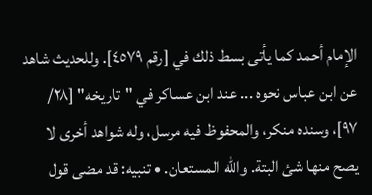الإمام أحمد كما يأتى بسط ذلك في [رقم ٤٥٧٩]. وللحديث شاهد عن ابن عباس نحوه ... عند ابن عساكر في "تاريخه" [٢٨/ ٩٧]، وسنده منكر، والمحفوظ فيه مرسل، وله شواهد أخرى لا يصح منها شئ البتة. والله المستعان. • تنبيه: قد مضى قول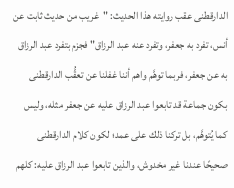الدارقطنى عقب روايته هذا الحديث: "غريب من حديث ثابت عن أنس، تفرد به جعفر، وتفرد عنه عبد الرزاق" فجزم بتفرد عبد الرزاق به عن جعفر، فربما توهَّم واهم أننا غفلنا عن تعقُّب الدارقطنى بكون جماعة قد تابعوا عبد الرزاق عليه عن جعفر مثله، وليس كما يُتوهَّم، بل تركنا ذلك على عمد؛ لكون كلام الدارقطنى صحيحًا عندنا غير مخدوش، والذين تابعوا عبد الرزاق عليه: كلهم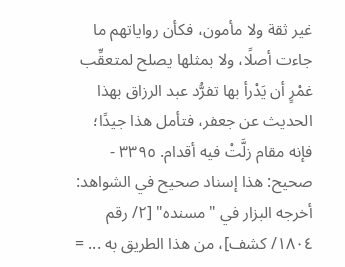غير ثقة ولا مأمون، فكأن رواياتهم ما جاءت أصلًا، ولا بمثلها يصلح لمتعقِّب غمْرٍ أن يَدْرأ بها تفرُّد عبد الرزاق بهذا الحديث عن جعفر، فتأمل هذا جيدًا؛ فإنه مقام زلَّتْ فيه أقدام. ٣٣٩٥ - صحيح: هذا إسناد صحيح في الشواهد: أخرجه البزار في "مسنده" [٢/ رقم ١٨٠٤/ كشف]، من هذا الطريق به ... =